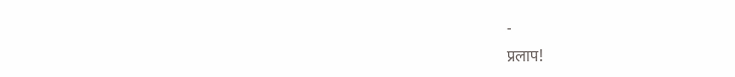-
प्रलाप!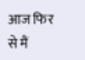आज फिर से मैं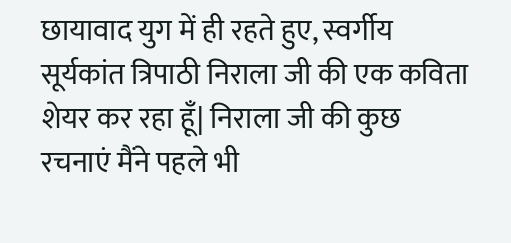छायावाद युग में ही रहते हुए, स्वर्गीय सूर्यकांत त्रिपाठी निराला जी की एक कविता शेयर कर रहा हूँ| निराला जी की कुछ रचनाएं मैंने पहले भी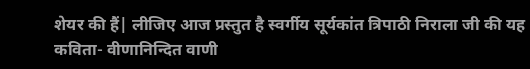शेयर की हैं| लीजिए आज प्रस्तुत है स्वर्गीय सूर्यकांत त्रिपाठी निराला जी की यह कविता- वीणानिन्दित वाणी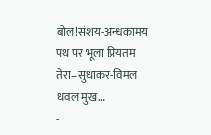बोल!संशय-अन्धकामय पथ पर भूला प्रियतम तेरा–सुधाकर-विमल धवल मुख…
-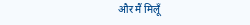और मैं मिलूँ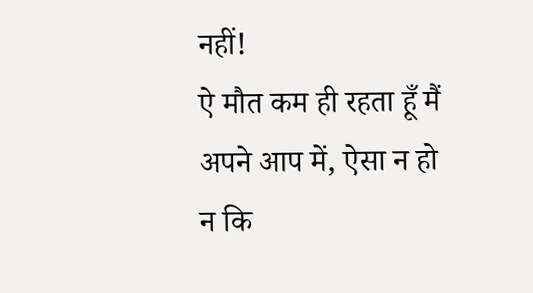नहीं!
ऐ मौत कम ही रहता हूँ मैं अपने आप में, ऐसा न हो न कि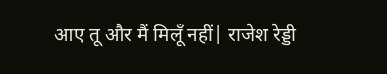आए तू और मैं मिलूँ नहीं| राजेश रेड्डी